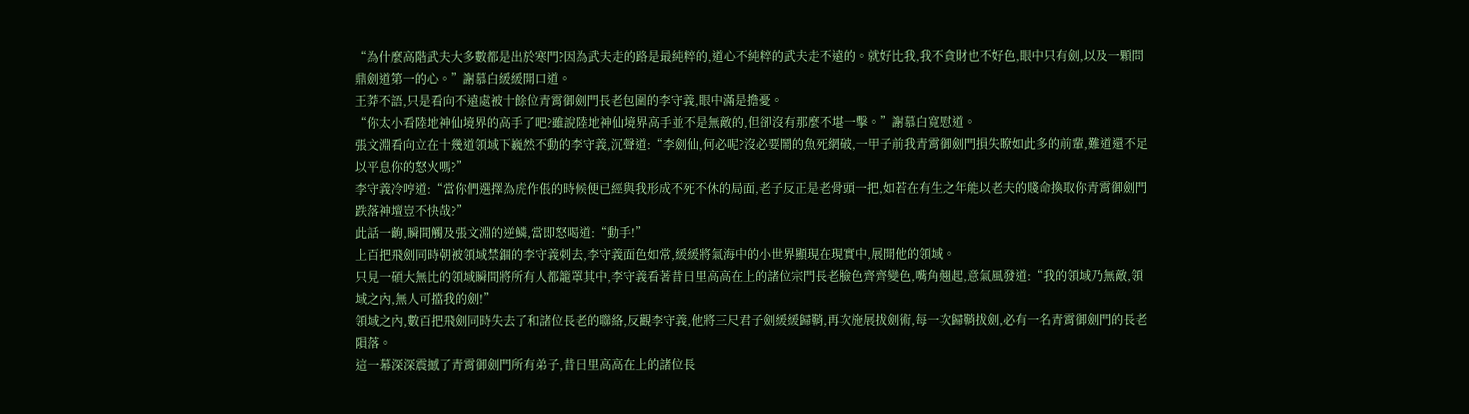“為什麼高階武夫大多數都是出於寒門?因為武夫走的路是最純粹的,道心不純粹的武夫走不遠的。就好比我,我不貪財也不好色,眼中只有劍,以及一顆問鼎劍道第一的心。”謝慕白緩緩開口道。
王莽不語,只是看向不遠處被十餘位青霄御劍門長老包圍的李守義,眼中滿是擔憂。
“你太小看陸地神仙境界的高手了吧?雖說陸地神仙境界高手並不是無敵的,但卻沒有那麼不堪一擊。”謝慕白寬慰道。
張文淵看向立在十幾道領域下巍然不動的李守義,沉聲道:“李劍仙,何必呢?沒必要鬧的魚死網破,一甲子前我青霄御劍門損失瞭如此多的前輩,難道還不足以平息你的怒火嗎?”
李守義冷哼道:“當你們選擇為虎作倀的時候便已經與我形成不死不休的局面,老子反正是老骨頭一把,如若在有生之年能以老夫的賤命換取你青霄御劍門跌落神壇豈不快哉?”
此話一齣,瞬間觸及張文淵的逆鱗,當即怒喝道:“動手!”
上百把飛劍同時朝被領域禁錮的李守義刺去,李守義面色如常,緩緩將氣海中的小世界顯現在現實中,展開他的領域。
只見一碩大無比的領域瞬間將所有人都籠罩其中,李守義看著昔日里高高在上的諸位宗門長老臉色齊齊變色,嘴角翹起,意氣風發道:“我的領域乃無敵,領域之內,無人可擋我的劍!”
領域之內,數百把飛劍同時失去了和諸位長老的聯絡,反觀李守義,他將三尺君子劍緩緩歸鞘,再次施展拔劍術,每一次歸鞘拔劍,必有一名青霄御劍門的長老隕落。
這一幕深深震撼了青霄御劍門所有弟子,昔日里高高在上的諸位長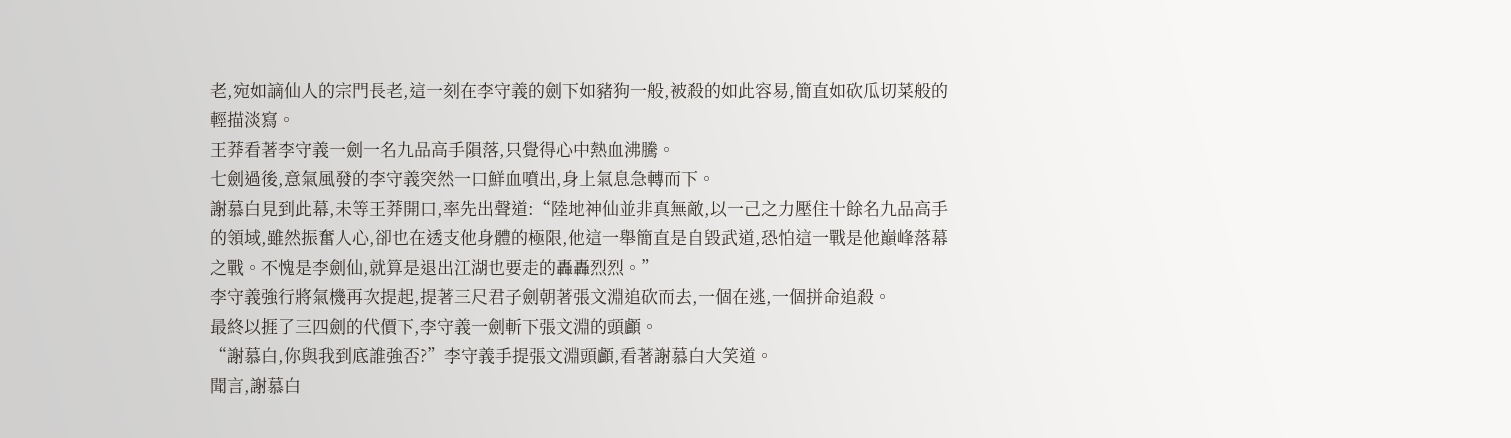老,宛如謫仙人的宗門長老,這一刻在李守義的劍下如豬狗一般,被殺的如此容易,簡直如砍瓜切菜般的輕描淡寫。
王莽看著李守義一劍一名九品高手隕落,只覺得心中熱血沸騰。
七劍過後,意氣風發的李守義突然一口鮮血噴出,身上氣息急轉而下。
謝慕白見到此幕,未等王莽開口,率先出聲道:“陸地神仙並非真無敵,以一己之力壓住十餘名九品高手的領域,雖然振奮人心,卻也在透支他身體的極限,他這一舉簡直是自毀武道,恐怕這一戰是他巔峰落幕之戰。不愧是李劍仙,就算是退出江湖也要走的轟轟烈烈。”
李守義強行將氣機再次提起,提著三尺君子劍朝著張文淵追砍而去,一個在逃,一個拼命追殺。
最終以捱了三四劍的代價下,李守義一劍斬下張文淵的頭顱。
“謝慕白,你與我到底誰強否?”李守義手提張文淵頭顱,看著謝慕白大笑道。
聞言,謝慕白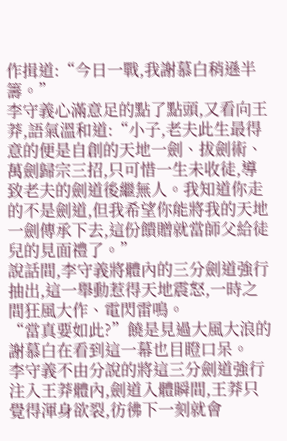作揖道:“今日一戰,我謝慕白稍遜半籌。”
李守義心滿意足的點了點頭,又看向王莽,語氣溫和道:“小子,老夫此生最得意的便是自創的天地一劍、拔劍術、萬劍歸宗三招,只可惜一生未收徒,導致老夫的劍道後繼無人。我知道你走的不是劍道,但我希望你能將我的天地一劍傳承下去,這份饋贈就當師父給徒兒的見面禮了。”
說話間,李守義將體內的三分劍道強行抽出,這一舉動惹得天地震怒,一時之間狂風大作、電閃雷鳴。
“當真要如此?”饒是見過大風大浪的謝慕白在看到這一幕也目瞪口呆。
李守義不由分說的將這三分劍道強行注入王莽體內,劍道入體瞬間,王莽只覺得渾身欲裂,彷彿下一刻就會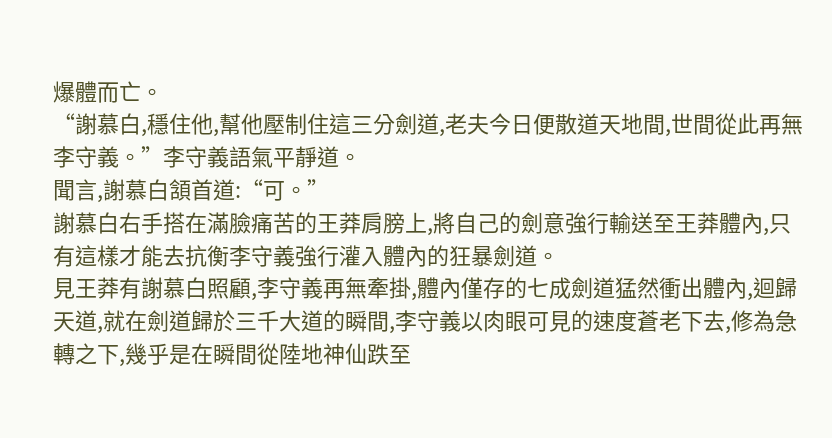爆體而亡。
“謝慕白,穩住他,幫他壓制住這三分劍道,老夫今日便散道天地間,世間從此再無李守義。”李守義語氣平靜道。
聞言,謝慕白頷首道:“可。”
謝慕白右手搭在滿臉痛苦的王莽肩膀上,將自己的劍意強行輸送至王莽體內,只有這樣才能去抗衡李守義強行灌入體內的狂暴劍道。
見王莽有謝慕白照顧,李守義再無牽掛,體內僅存的七成劍道猛然衝出體內,迴歸天道,就在劍道歸於三千大道的瞬間,李守義以肉眼可見的速度蒼老下去,修為急轉之下,幾乎是在瞬間從陸地神仙跌至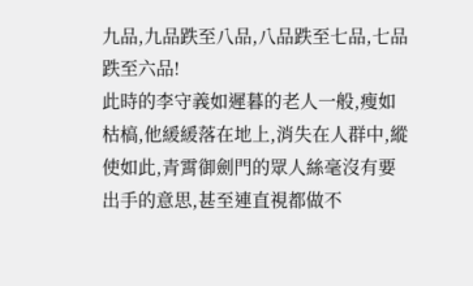九品,九品跌至八品,八品跌至七品,七品跌至六品!
此時的李守義如遲暮的老人一般,瘦如枯槁,他緩緩落在地上,消失在人群中,縱使如此,青霄御劍門的眾人絲毫沒有要出手的意思,甚至連直視都做不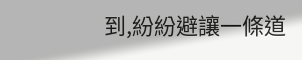到,紛紛避讓一條道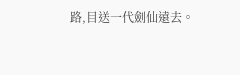路,目送一代劍仙遠去。